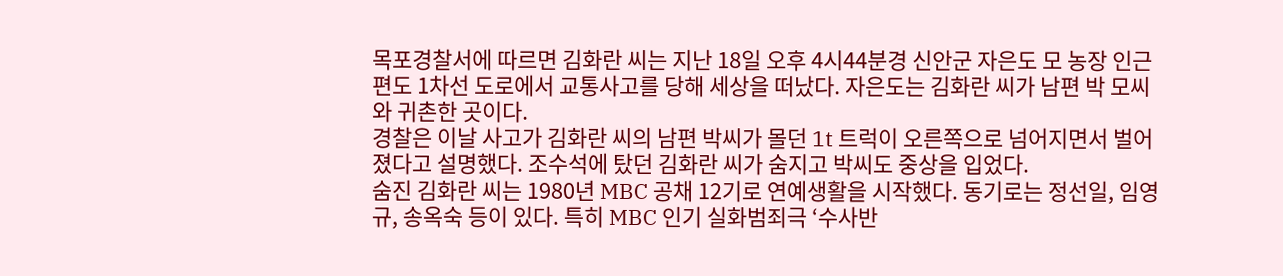목포경찰서에 따르면 김화란 씨는 지난 18일 오후 4시44분경 신안군 자은도 모 농장 인근 편도 1차선 도로에서 교통사고를 당해 세상을 떠났다. 자은도는 김화란 씨가 남편 박 모씨와 귀촌한 곳이다.
경찰은 이날 사고가 김화란 씨의 남편 박씨가 몰던 1t 트럭이 오른쪽으로 넘어지면서 벌어졌다고 설명했다. 조수석에 탔던 김화란 씨가 숨지고 박씨도 중상을 입었다.
숨진 김화란 씨는 1980년 MBC 공채 12기로 연예생활을 시작했다. 동기로는 정선일, 임영규, 송옥숙 등이 있다. 특히 MBC 인기 실화범죄극 ‘수사반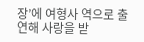장’에 여형사 역으로 출연해 사랑을 받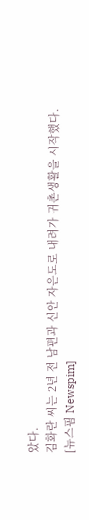았다.
김화란 씨는 2년 전 남편과 신안 자은도로 내려가 귀촌생활을 시작했다.
[뉴스핌 Newspim]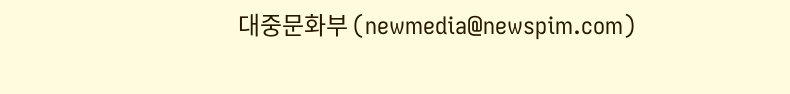대중문화부 (newmedia@newspim.com)